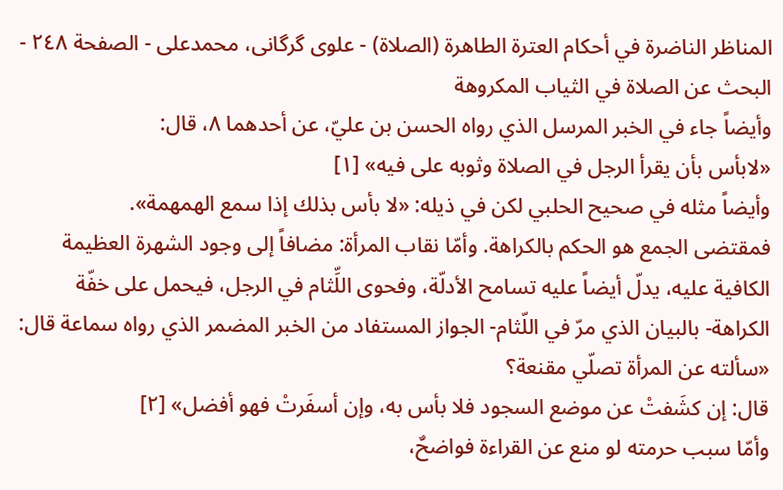المناظر الناضرة في أحکام العترة الطاهرة (الصلاة) - علوی گرگانی، محمدعلی - الصفحة ٢٤٨ - البحث عن الصلاة في الثياب المكروهة
وأيضاً جاء في الخبر المرسل الذي رواه الحسن بن عليّ، عن أحدهما ٨، قال:
«لابأس بأن يقرأ الرجل في الصلاة وثوبه على فيه» [١]
وأيضاً مثله في صحيح الحلبي لكن في ذيله: «لا بأس بذلك إذا سمع الهمهمة».
فمقتضى الجمع هو الحكم بالكراهة. وأمّا نقاب المرأة: مضافاً إلى وجود الشهرة العظيمة الكافية عليه، يدلّ أيضاً عليه تسامح الأدلّة، وفحوى اللِّثام في الرجل، فيحمل على خفّة الكراهة- بالبيان الذي مرّ في اللّثام- الجواز المستفاد من الخبر المضمر الذي رواه سماعة قال:
«سألته عن المرأة تصلّي مقنعة؟
قال: إن كشَفتْ عن موضع السجود فلا بأس به، وإن أسفَرتْ فهو أفضل» [٢]
وأمّا سبب حرمته لو منع عن القراءة فواضحٌ،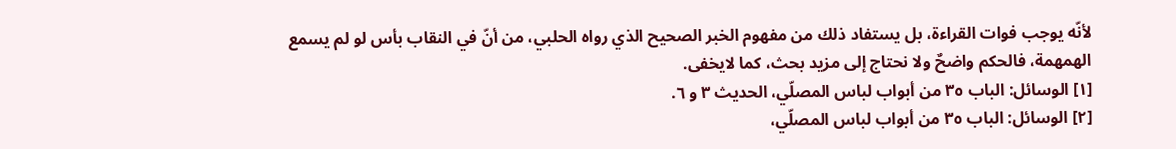لأنّه يوجب فوات القراءة، بل يستفاد ذلك من مفهوم الخبر الصحيح الذي رواه الحلبي، من أنّ في النقاب بأس لو لم يسمع الهمهمة، فالحكم واضحٌ ولا نحتاج إلى مزيد بحث، كما لايخفى.
[١] الوسائل: الباب ٣٥ من أبواب لباس المصلّي، الحديث ٣ و ٦.
[٢] الوسائل: الباب ٣٥ من أبواب لباس المصلّي،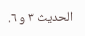الحديث ٣ و ٦.